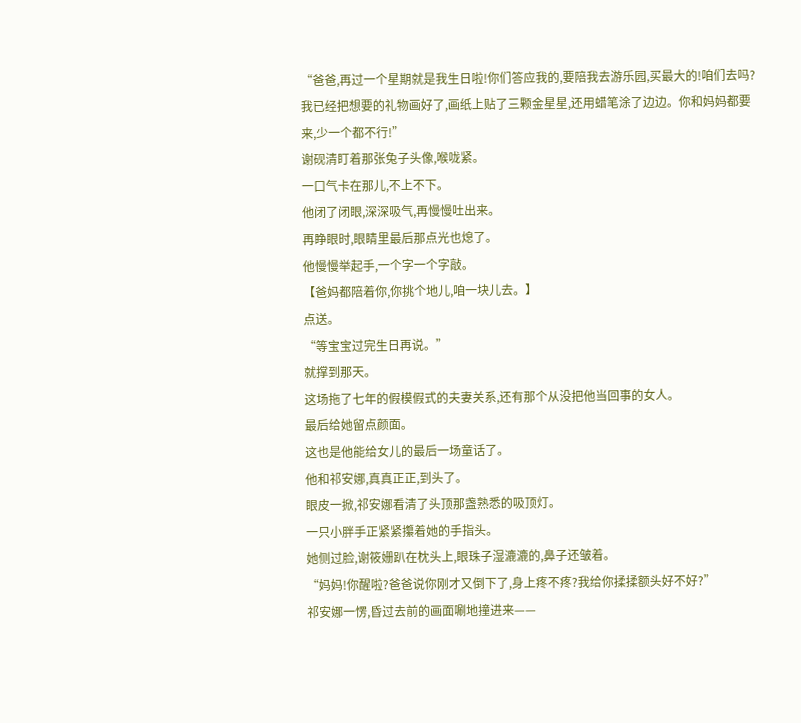“爸爸,再过一个星期就是我生日啦!你们答应我的,要陪我去游乐园,买最大的!咱们去吗?我已经把想要的礼物画好了,画纸上贴了三颗金星星,还用蜡笔涂了边边。你和妈妈都要来,少一个都不行!”
谢砚清盯着那张兔子头像,喉咙紧。
一口气卡在那儿,不上不下。
他闭了闭眼,深深吸气,再慢慢吐出来。
再睁眼时,眼睛里最后那点光也熄了。
他慢慢举起手,一个字一个字敲。
【爸妈都陪着你,你挑个地儿,咱一块儿去。】
点送。
“等宝宝过完生日再说。”
就撑到那天。
这场拖了七年的假模假式的夫妻关系,还有那个从没把他当回事的女人。
最后给她留点颜面。
这也是他能给女儿的最后一场童话了。
他和祁安娜,真真正正,到头了。
眼皮一掀,祁安娜看清了头顶那盏熟悉的吸顶灯。
一只小胖手正紧紧攥着她的手指头。
她侧过脸,谢筱姗趴在枕头上,眼珠子湿漉漉的,鼻子还皱着。
“妈妈!你醒啦?爸爸说你刚才又倒下了,身上疼不疼?我给你揉揉额头好不好?”
祁安娜一愣,昏过去前的画面唰地撞进来——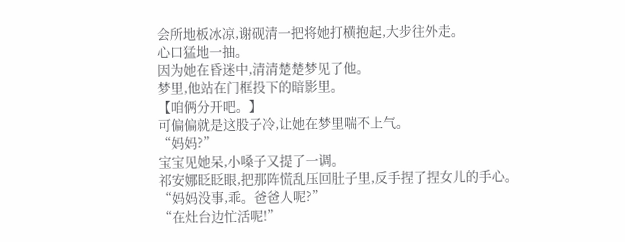会所地板冰凉,谢砚清一把将她打横抱起,大步往外走。
心口猛地一抽。
因为她在昏迷中,清清楚楚梦见了他。
梦里,他站在门框投下的暗影里。
【咱俩分开吧。】
可偏偏就是这股子冷,让她在梦里喘不上气。
“妈妈?”
宝宝见她呆,小嗓子又提了一调。
祁安娜眨眨眼,把那阵慌乱压回肚子里,反手捏了捏女儿的手心。
“妈妈没事,乖。爸爸人呢?”
“在灶台边忙活呢!”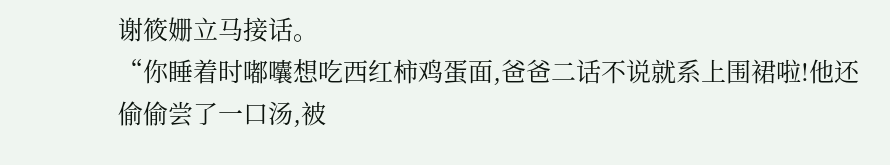谢筱姗立马接话。
“你睡着时嘟囔想吃西红柿鸡蛋面,爸爸二话不说就系上围裙啦!他还偷偷尝了一口汤,被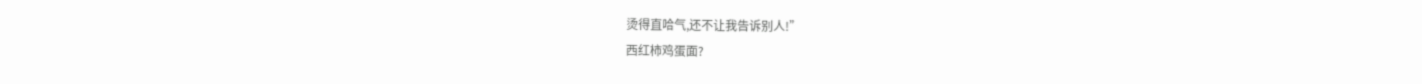烫得直哈气,还不让我告诉别人!”
西红柿鸡蛋面?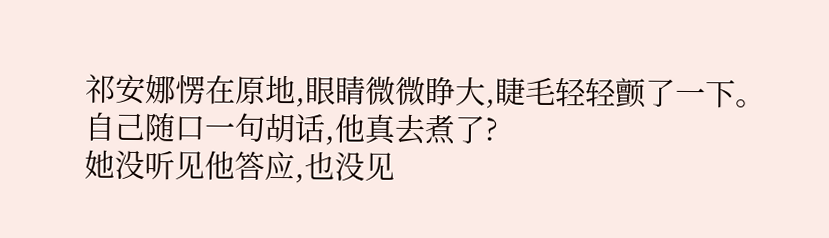祁安娜愣在原地,眼睛微微睁大,睫毛轻轻颤了一下。
自己随口一句胡话,他真去煮了?
她没听见他答应,也没见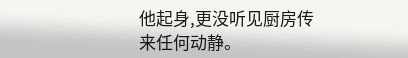他起身,更没听见厨房传来任何动静。